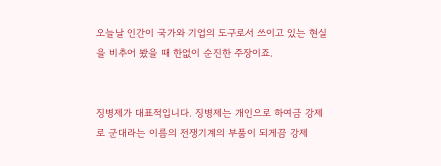오늘날 인간이 국가와 기업의 도구로서 쓰이고 있는 현실을 비추어 봤을 때 한없이 순진한 주장이죠.


징병제가 대표적입니다. 징병제는 개인으로 하여금 강제로 군대라는 이름의 전쟁기계의 부품이 되게끔 강제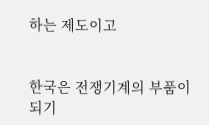하는 제도이고


한국은 전쟁기계의 부품이 되기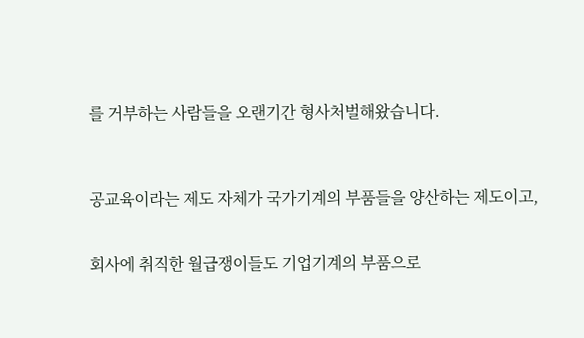를 거부하는 사람들을 오랜기간 형사처벌해왔습니다.



공교육이라는 제도 자체가 국가기계의 부품들을 양산하는 제도이고,


회사에 취직한 월급쟁이들도 기업기계의 부품으로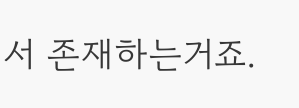서 존재하는거죠.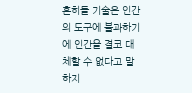흔히들 기술은 인간의 도구에 불과하기에 인간을 결코 대체할 수 없다고 말하지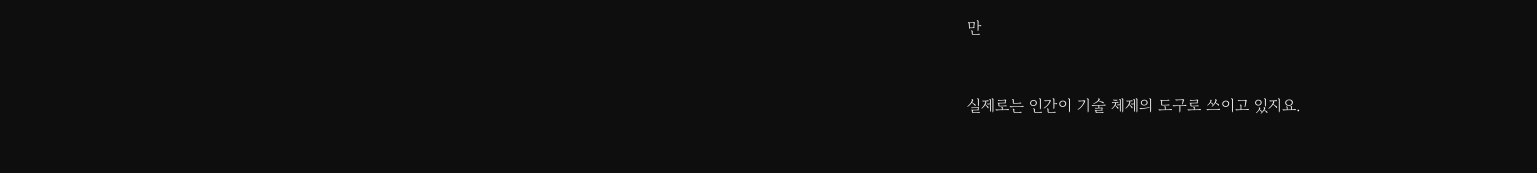만


실제로는 인간이 기술 체제의 도구로 쓰이고 있지요.